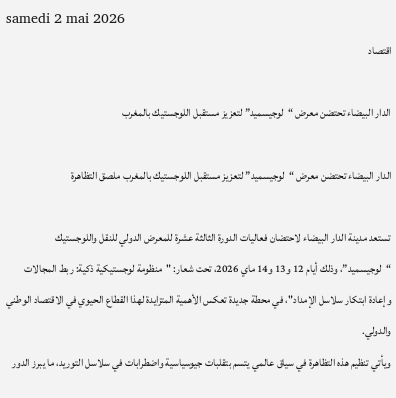samedi 2 mai 2026
اقتصاد

الدار البيضاء تحتضن معرض “لوجيسميد” لتعزيز مستقبل اللوجستيك بالمغرب

الدار البيضاء تحتضن معرض “لوجيسميد” لتعزيز مستقبل اللوجستيك بالمغرب ملصق التظاهرة

تستعد مدينة الدار البيضاء لاحتضان فعاليات الدورة الثالثة عشرة للمعرض الدولي للنقل واللوجستيك “لوجيسميد”، وذلك أيام 12 و13 و14 ماي 2026، تحت شعار: "منظومة لوجستيكية ذكية: ربط المجالات وإعادة ابتكار سلاسل الإمداد"، في محطة جديدة تعكس الأهمية المتزايدة لهذا القطاع الحيوي في الاقتصاد الوطني والدولي.
ويأتي تنظيم هذه التظاهرة في سياق عالمي يتسم بتقلبات جيوسياسية واضطرابات في سلاسل التوريد، ما يبرز الدور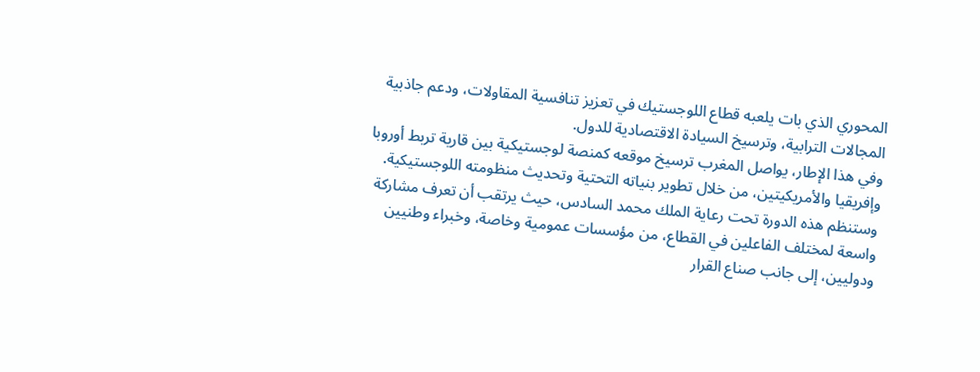المحوري الذي بات يلعبه قطاع اللوجستيك في تعزيز تنافسية المقاولات، ودعم جاذبية المجالات الترابية، وترسيخ السيادة الاقتصادية للدول.
وفي هذا الإطار، يواصل المغرب ترسيخ موقعه كمنصة لوجستيكية بين قارية تربط أوروبا وإفريقيا والأمريكيتين، من خلال تطوير بنياته التحتية وتحديث منظومته اللوجستيكية.
وستنظم هذه الدورة تحت رعاية الملك محمد السادس، حيث يرتقب أن تعرف مشاركة واسعة لمختلف الفاعلين في القطاع، من مؤسسات عمومية وخاصة، وخبراء وطنيين ودوليين، إلى جانب صناع القرار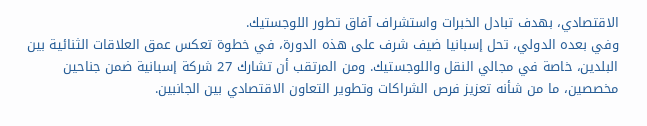الاقتصادي، بهدف تبادل الخبرات واستشراف آفاق تطور اللوجستيك.
وفي بعده الدولي، تحل إسبانيا ضيف شرف على هذه الدورة، في خطوة تعكس عمق العلاقات الثنائية بين البلدين، خاصة في مجالي النقل واللوجستيك. ومن المرتقب أن تشارك 27 شركة إسبانية ضمن جناحين مخصصين، ما من شأنه تعزيز فرص الشراكات وتطوير التعاون الاقتصادي بين الجانبين.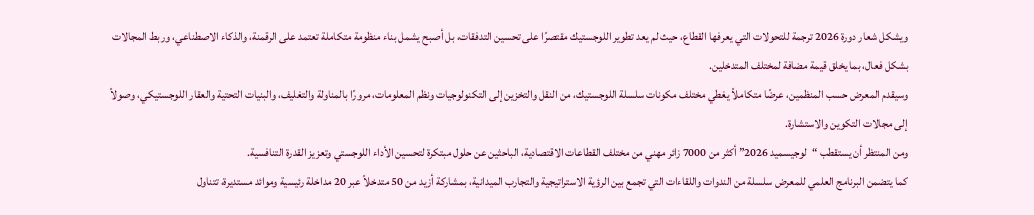ويشكل شعار دورة 2026 ترجمة للتحولات التي يعرفها القطاع، حيث لم يعد تطوير اللوجستيك مقتصرًا على تحسين التدفقات، بل أصبح يشمل بناء منظومة متكاملة تعتمد على الرقمنة، والذكاء الاصطناعي، وربط المجالات بشكل فعال، بما يخلق قيمة مضافة لمختلف المتدخلين.
وسيقدم المعرض حسب المنظمين، عرضًا متكاملاً يغطي مختلف مكونات سلسلة اللوجستيك، من النقل والتخزين إلى التكنولوجيات ونظم المعلومات، مرورًا بالمناولة والتغليف، والبنيات التحتية والعقار اللوجستيكي، وصولاً إلى مجالات التكوين والاستشارة.
ومن المنتظر أن يستقطب “لوجيسميد 2026” أكثر من 7000 زائر مهني من مختلف القطاعات الاقتصادية، الباحثين عن حلول مبتكرة لتحسين الأداء اللوجستي وتعزيز القدرة التنافسية.
كما يتضمن البرنامج العلمي للمعرض سلسلة من الندوات واللقاءات التي تجمع بين الرؤية الاستراتيجية والتجارب الميدانية، بمشاركة أزيد من 50 متدخلاً عبر 20 مداخلة رئيسية وموائد مستديرة، تتناول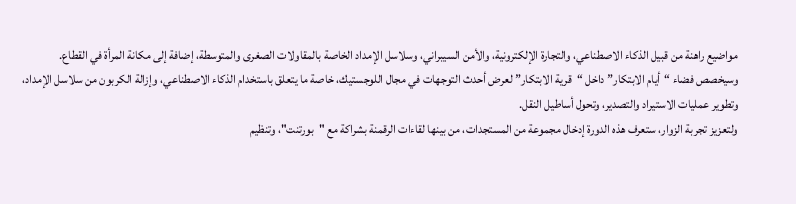مواضيع راهنة من قبيل الذكاء الاصطناعي، والتجارة الإلكترونية، والأمن السيبراني، وسلاسل الإمداد الخاصة بالمقاولات الصغرى والمتوسطة، إضافة إلى مكانة المرأة في القطاع.
وسيخصص فضاء “أيام الابتكار” داخل “قرية الابتكار” لعرض أحدث التوجهات في مجال اللوجستيك، خاصة ما يتعلق باستخدام الذكاء الاصطناعي، وإزالة الكربون من سلاسل الإمداد، وتطوير عمليات الاستيراد والتصدير، وتحول أساطيل النقل.
ولتعزيز تجربة الزوار، ستعرف هذه الدورة إدخال مجموعة من المستجدات، من بينها لقاءات الرقمنة بشراكة مع "بورتنت"، وتنظيم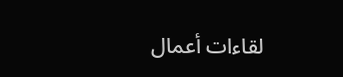لقاءات أعمال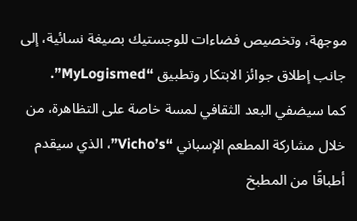موجهة، وتخصيص فضاءات للوجستيك بصيغة نسائية، إلى جانب إطلاق جوائز الابتكار وتطبيق “MyLogismed”.
كما سيضفي البعد الثقافي لمسة خاصة على التظاهرة، من خلال مشاركة المطعم الإسباني “Vicho’s”، الذي سيقدم أطباقًا من المطبخ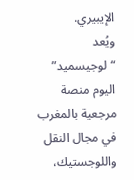الإيبيري.
ويُعد “لوجيسميد” اليوم منصة مرجعية بالمغرب في مجال النقل واللوجستيك،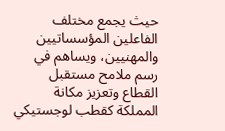حيث يجمع مختلف الفاعلين المؤسساتيين والمهنيين، ويساهم في رسم ملامح مستقبل القطاع وتعزيز مكانة المملكة كقطب لوجستيكي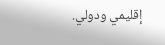إقليمي ودولي.